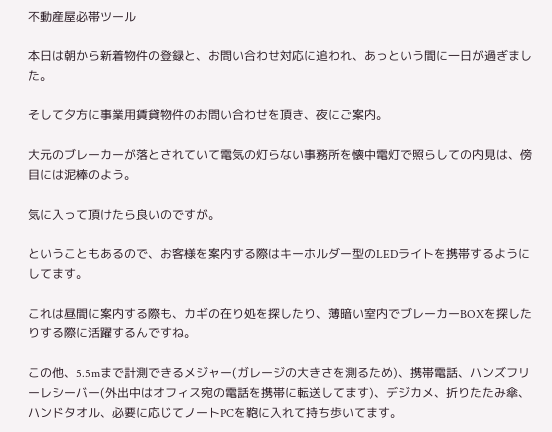不動産屋必帯ツール

本日は朝から新着物件の登録と、お問い合わせ対応に追われ、あっという間に一日が過ぎました。

そして夕方に事業用賃貸物件のお問い合わせを頂き、夜にご案内。

大元のブレーカーが落とされていて電気の灯らない事務所を懐中電灯で照らしての内見は、傍目には泥棒のよう。

気に入って頂けたら良いのですが。

ということもあるので、お客様を案内する際はキーホルダー型のLEDライトを携帯するようにしてます。

これは昼間に案内する際も、カギの在り処を探したり、薄暗い室内でブレーカーBOXを探したりする際に活躍するんですね。

この他、5.5mまで計測できるメジャー(ガレージの大きさを測るため)、携帯電話、ハンズフリーレシーバー(外出中はオフィス宛の電話を携帯に転送してます)、デジカメ、折りたたみ傘、ハンドタオル、必要に応じてノートPCを鞄に入れて持ち歩いてます。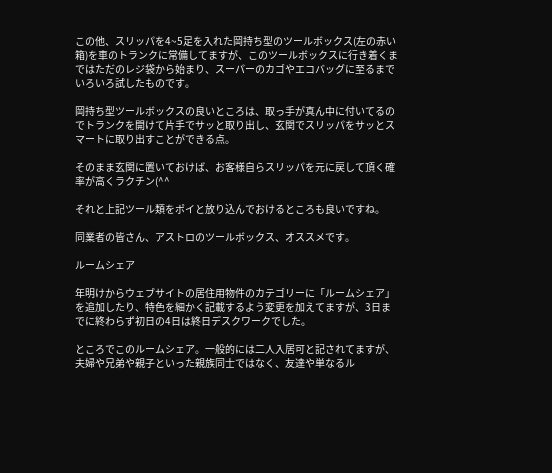この他、スリッパを4~5足を入れた岡持ち型のツールボックス(左の赤い箱)を車のトランクに常備してますが、このツールボックスに行き着くまではただのレジ袋から始まり、スーパーのカゴやエコバッグに至るまでいろいろ試したものです。

岡持ち型ツールボックスの良いところは、取っ手が真ん中に付いてるのでトランクを開けて片手でサッと取り出し、玄関でスリッパをサッとスマートに取り出すことができる点。

そのまま玄関に置いておけば、お客様自らスリッパを元に戻して頂く確率が高くラクチン(^^

それと上記ツール類をポイと放り込んでおけるところも良いですね。

同業者の皆さん、アストロのツールボックス、オススメです。

ルームシェア

年明けからウェブサイトの居住用物件のカテゴリーに「ルームシェア」を追加したり、特色を細かく記載するよう変更を加えてますが、3日までに終わらず初日の4日は終日デスクワークでした。

ところでこのルームシェア。一般的には二人入居可と記されてますが、夫婦や兄弟や親子といった親族同士ではなく、友達や単なるル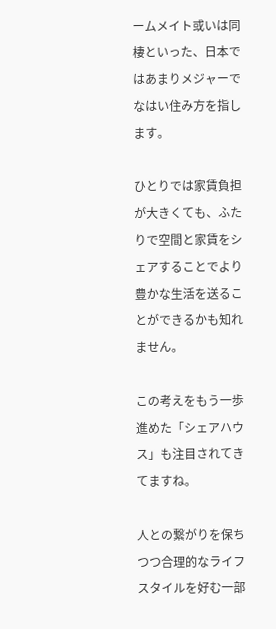ームメイト或いは同棲といった、日本ではあまりメジャーでなはい住み方を指します。

ひとりでは家賃負担が大きくても、ふたりで空間と家賃をシェアすることでより豊かな生活を送ることができるかも知れません。

この考えをもう一歩進めた「シェアハウス」も注目されてきてますね。

人との繋がりを保ちつつ合理的なライフスタイルを好む一部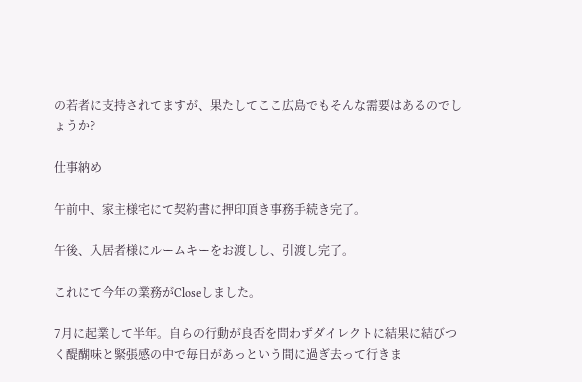の若者に支持されてますが、果たしてここ広島でもそんな需要はあるのでしょうか?

仕事納め

午前中、家主様宅にて契約書に押印頂き事務手続き完了。

午後、入居者様にルームキーをお渡しし、引渡し完了。

これにて今年の業務がCloseしました。

7月に起業して半年。自らの行動が良否を問わずダイレクトに結果に結びつく醍醐味と緊張感の中で毎日があっという間に過ぎ去って行きま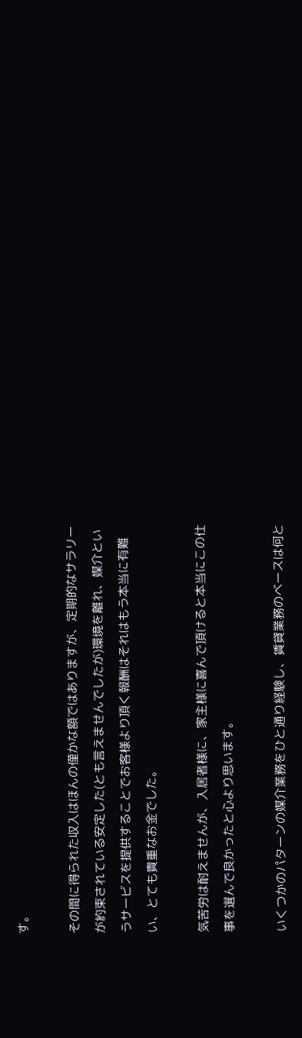す。

その間に得られた収入はほんの僅かな額ではありますが、定期的なサラリーが約束されている安定した(とも言えませんでしたが)環境を離れ、媒介というサービスを提供することでお客様より頂く報酬はそれはもう本当に有難い、とても貴重なお金でした。

気苦労は耐えませんが、入居者様に、家主様に喜んで頂けると本当にこの仕事を選んで良かったと心より思います。

いくつかのパターンの媒介業務をひと通り経験し、賃貸業務のベースは何と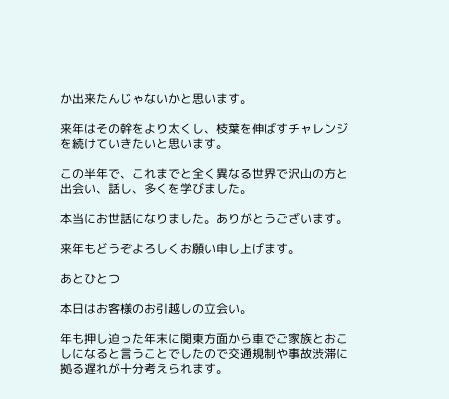か出来たんじゃないかと思います。

来年はその幹をより太くし、枝葉を伸ばすチャレンジを続けていきたいと思います。

この半年で、これまでと全く異なる世界で沢山の方と出会い、話し、多くを学びました。

本当にお世話になりました。ありがとうございます。

来年もどうぞよろしくお願い申し上げます。

あとひとつ

本日はお客様のお引越しの立会い。

年も押し迫った年末に関東方面から車でご家族とおこしになると言うことでしたので交通規制や事故渋滞に拠る遅れが十分考えられます。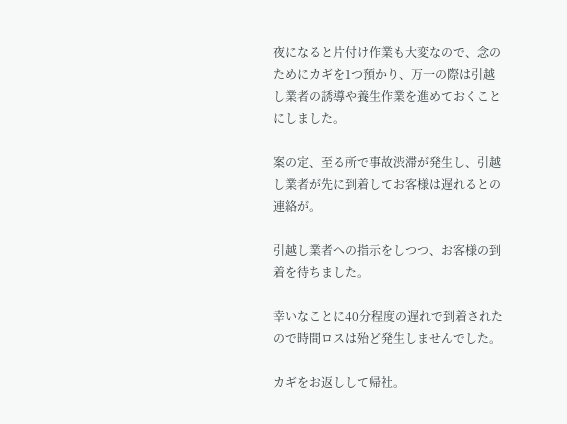夜になると片付け作業も大変なので、念のためにカギを1つ預かり、万一の際は引越し業者の誘導や養生作業を進めておくことにしました。

案の定、至る所で事故渋滞が発生し、引越し業者が先に到着してお客様は遅れるとの連絡が。

引越し業者への指示をしつつ、お客様の到着を待ちました。

幸いなことに40分程度の遅れで到着されたので時間ロスは殆ど発生しませんでした。

カギをお返しして帰社。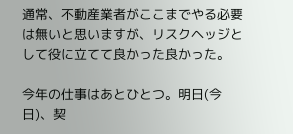通常、不動産業者がここまでやる必要は無いと思いますが、リスクヘッジとして役に立てて良かった良かった。

今年の仕事はあとひとつ。明日(今日)、契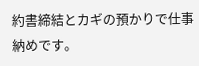約書締結とカギの預かりで仕事納めです。